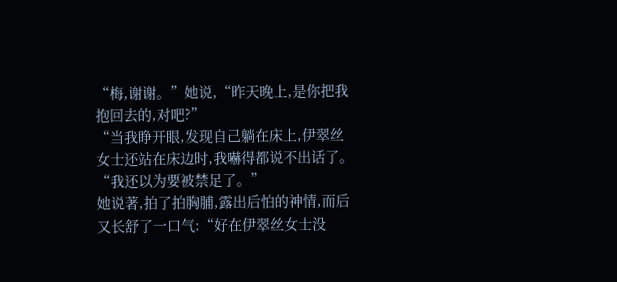“梅,谢谢。”她说,“昨天晚上,是你把我抱回去的,对吧?”
“当我睁开眼,发现自己躺在床上,伊翠丝女士还站在床边时,我嚇得都说不出话了。
“我还以为要被禁足了。”
她说著,拍了拍胸脯,露出后怕的神情,而后又长舒了一口气:“好在伊翠丝女士没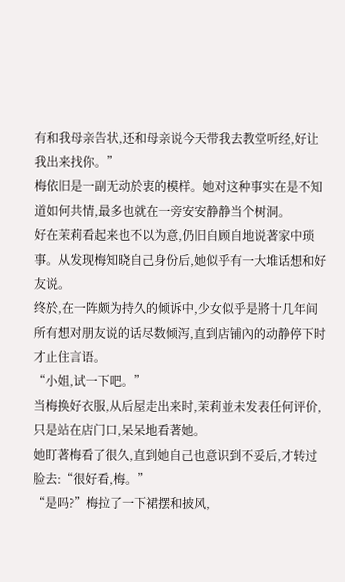有和我母亲告状,还和母亲说今天带我去教堂听经,好让我出来找你。”
梅依旧是一副无动於衷的模样。她对这种事实在是不知道如何共情,最多也就在一旁安安静静当个树洞。
好在茉莉看起来也不以为意,仍旧自顾自地说著家中琐事。从发现梅知晓自己身份后,她似乎有一大堆话想和好友说。
终於,在一阵颇为持久的倾诉中,少女似乎是將十几年间所有想对朋友说的话尽数倾泻,直到店铺內的动静停下时才止住言语。
“小姐,试一下吧。”
当梅换好衣服,从后屋走出来时,茉莉並未发表任何评价,只是站在店门口,呆呆地看著她。
她盯著梅看了很久,直到她自己也意识到不妥后,才转过脸去:“很好看,梅。”
“是吗?”梅拉了一下裙摆和披风,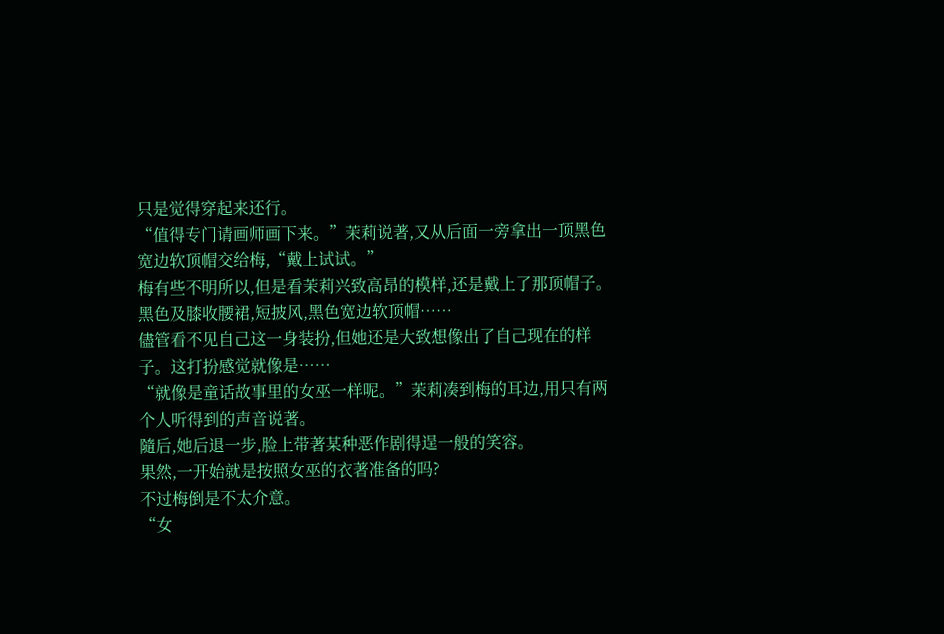只是觉得穿起来还行。
“值得专门请画师画下来。”茉莉说著,又从后面一旁拿出一顶黑色宽边软顶帽交给梅,“戴上试试。”
梅有些不明所以,但是看茉莉兴致高昂的模样,还是戴上了那顶帽子。
黑色及膝收腰裙,短披风,黑色宽边软顶帽……
儘管看不见自己这一身装扮,但她还是大致想像出了自己现在的样子。这打扮感觉就像是……
“就像是童话故事里的女巫一样呢。”茉莉凑到梅的耳边,用只有两个人听得到的声音说著。
隨后,她后退一步,脸上带著某种恶作剧得逞一般的笑容。
果然,一开始就是按照女巫的衣著准备的吗?
不过梅倒是不太介意。
“女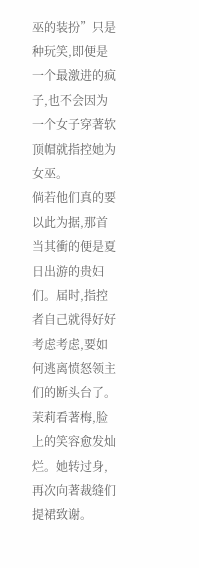巫的装扮”只是种玩笑,即便是一个最激进的疯子,也不会因为一个女子穿著软顶帽就指控她为女巫。
倘若他们真的要以此为据,那首当其衝的便是夏日出游的贵妇们。届时,指控者自己就得好好考虑考虑,要如何逃离愤怒领主们的断头台了。
茉莉看著梅,脸上的笑容愈发灿烂。她转过身,再次向著裁缝们提裙致谢。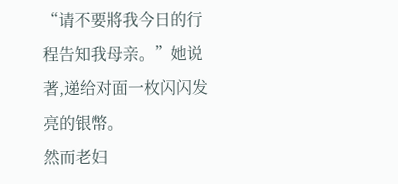“请不要將我今日的行程告知我母亲。”她说著,递给对面一枚闪闪发亮的银幣。
然而老妇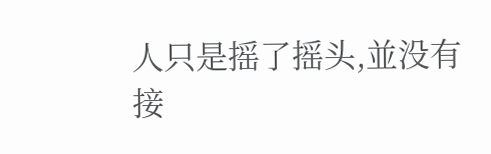人只是摇了摇头,並没有接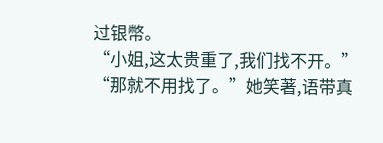过银幣。
“小姐,这太贵重了,我们找不开。”
“那就不用找了。”她笑著,语带真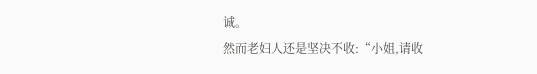诚。
然而老妇人还是坚决不收:“小姐,请收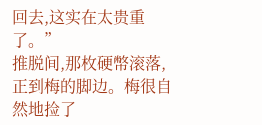回去,这实在太贵重了。”
推脱间,那枚硬幣滚落,正到梅的脚边。梅很自然地捡了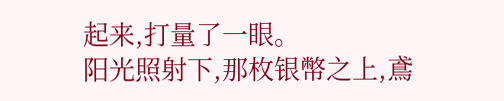起来,打量了一眼。
阳光照射下,那枚银幣之上,鳶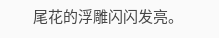尾花的浮雕闪闪发亮。